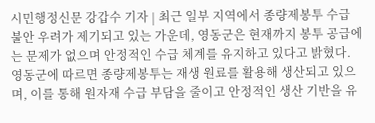시민행정신문 강갑수 기자 | 최근 일부 지역에서 종량제봉투 수급 불안 우려가 제기되고 있는 가운데, 영동군은 현재까지 봉투 공급에는 문제가 없으며 안정적인 수급 체계를 유지하고 있다고 밝혔다. 영동군에 따르면 종량제봉투는 재생 원료를 활용해 생산되고 있으며, 이를 통해 원자재 수급 부담을 줄이고 안정적인 생산 기반을 유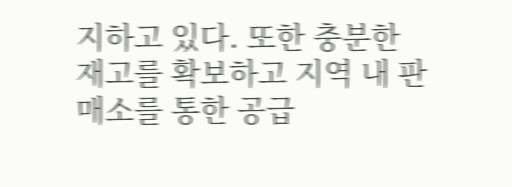지하고 있다. 또한 충분한 재고를 확보하고 지역 내 판매소를 통한 공급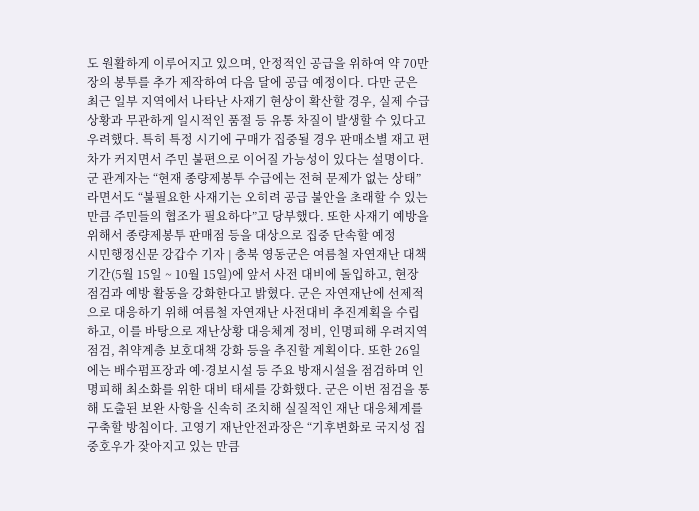도 원활하게 이루어지고 있으며, 안정적인 공급을 위하여 약 70만 장의 봉투를 추가 제작하여 다음 달에 공급 예정이다. 다만 군은 최근 일부 지역에서 나타난 사재기 현상이 확산할 경우, 실제 수급 상황과 무관하게 일시적인 품절 등 유통 차질이 발생할 수 있다고 우려했다. 특히 특정 시기에 구매가 집중될 경우 판매소별 재고 편차가 커지면서 주민 불편으로 이어질 가능성이 있다는 설명이다. 군 관계자는 “현재 종량제봉투 수급에는 전혀 문제가 없는 상태”라면서도 “불필요한 사재기는 오히려 공급 불안을 초래할 수 있는 만큼 주민들의 협조가 필요하다”고 당부했다. 또한 사재기 예방을 위해서 종량제봉투 판매점 등을 대상으로 집중 단속할 예정
시민행정신문 강갑수 기자 | 충북 영동군은 여름철 자연재난 대책 기간(5월 15일 ~ 10월 15일)에 앞서 사전 대비에 돌입하고, 현장 점검과 예방 활동을 강화한다고 밝혔다. 군은 자연재난에 선제적으로 대응하기 위해 여름철 자연재난 사전대비 추진계획을 수립하고, 이를 바탕으로 재난상황 대응체계 정비, 인명피해 우려지역 점검, 취약계층 보호대책 강화 등을 추진할 계획이다. 또한 26일에는 배수펌프장과 예·경보시설 등 주요 방재시설을 점검하며 인명피해 최소화를 위한 대비 태세를 강화했다. 군은 이번 점검을 통해 도출된 보완 사항을 신속히 조치해 실질적인 재난 대응체계를 구축할 방침이다. 고영기 재난안전과장은 “기후변화로 국지성 집중호우가 잦아지고 있는 만큼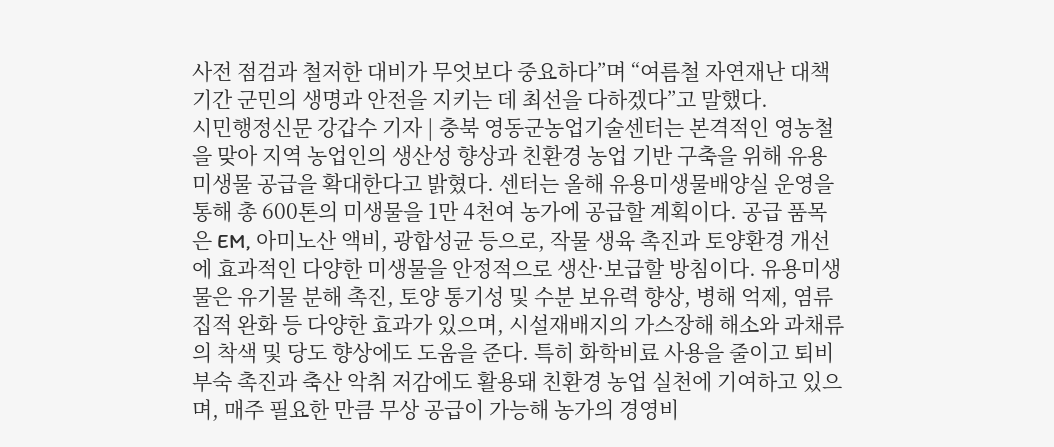사전 점검과 철저한 대비가 무엇보다 중요하다”며 “여름철 자연재난 대책 기간 군민의 생명과 안전을 지키는 데 최선을 다하겠다”고 말했다.
시민행정신문 강갑수 기자 | 충북 영동군농업기술센터는 본격적인 영농철을 맞아 지역 농업인의 생산성 향상과 친환경 농업 기반 구축을 위해 유용미생물 공급을 확대한다고 밝혔다. 센터는 올해 유용미생물배양실 운영을 통해 총 600톤의 미생물을 1만 4천여 농가에 공급할 계획이다. 공급 품목은 EM, 아미노산 액비, 광합성균 등으로, 작물 생육 촉진과 토양환경 개선에 효과적인 다양한 미생물을 안정적으로 생산·보급할 방침이다. 유용미생물은 유기물 분해 촉진, 토양 통기성 및 수분 보유력 향상, 병해 억제, 염류집적 완화 등 다양한 효과가 있으며, 시설재배지의 가스장해 해소와 과채류의 착색 및 당도 향상에도 도움을 준다. 특히 화학비료 사용을 줄이고 퇴비부숙 촉진과 축산 악취 저감에도 활용돼 친환경 농업 실천에 기여하고 있으며, 매주 필요한 만큼 무상 공급이 가능해 농가의 경영비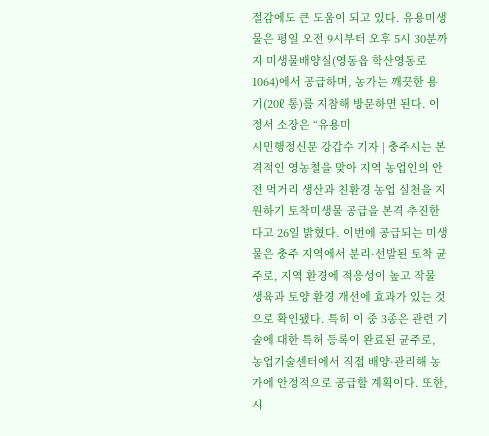절감에도 큰 도움이 되고 있다. 유용미생물은 평일 오전 9시부터 오후 5시 30분까지 미생물배양실(영동읍 학산영동로 1064)에서 공급하며, 농가는 깨끗한 용기(20ℓ 통)를 지참해 방문하면 된다. 이정서 소장은 “유용미
시민행정신문 강갑수 기자 | 충주시는 본격적인 영농철을 맞아 지역 농업인의 안전 먹거리 생산과 친환경 농업 실천을 지원하기 토착미생물 공급을 본격 추진한다고 26일 밝혔다. 이번에 공급되는 미생물은 충주 지역에서 분리·선발된 토착 균주로, 지역 환경에 적응성이 높고 작물 생육과 토양 환경 개선에 효과가 있는 것으로 확인됐다. 특히 이 중 3종은 관련 기술에 대한 특허 등록이 완료된 균주로, 농업기술센터에서 직접 배양·관리해 농가에 안정적으로 공급할 계획이다. 또한, 시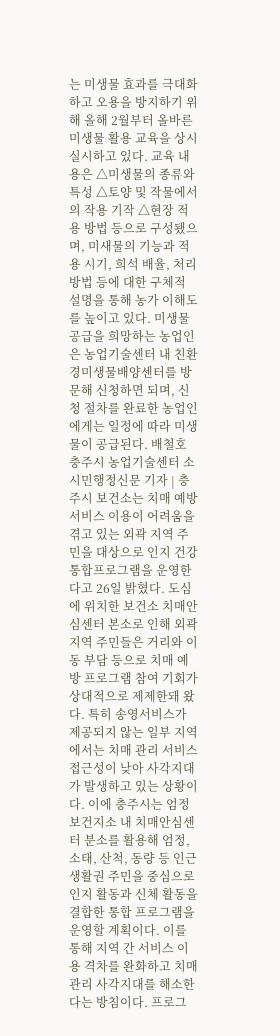는 미생물 효과를 극대화하고 오용을 방지하기 위해 올해 2월부터 올바른 미생물 활용 교육을 상시 실시하고 있다. 교육 내용은 △미생물의 종류와 특성 △토양 및 작물에서의 작용 기작 △현장 적용 방법 등으로 구성됐으며, 미새물의 기능과 적용 시기, 희석 배율, 처리 방법 등에 대한 구체적 설명을 통해 농가 이해도를 높이고 있다. 미생물 공급을 희망하는 농업인은 농업기술센터 내 친환경미생물배양센터를 방문해 신청하면 되며, 신청 절차를 완료한 농업인에게는 일정에 따라 미생물이 공급된다. 배철호 충주시 농업기술센터 소
시민행정신문 기자 | 충주시 보건소는 치매 예방 서비스 이용이 어려움을 겪고 있는 외곽 지역 주민을 대상으로 인지 건강 통합프로그램을 운영한다고 26일 밝혔다. 도심에 위치한 보건소 치매안심센터 본소로 인해 외곽 지역 주민들은 거리와 이동 부담 등으로 치매 예방 프로그램 참여 기회가 상대적으로 제제한돼 왔다. 특히 송영서비스가 제공되지 않는 일부 지역에서는 치매 관리 서비스 접근성이 낮아 사각지대가 발생하고 있는 상황이다. 이에 충주시는 엄정보건지소 내 치매안심센터 분소를 활용해 엄정, 소태, 산척, 동량 등 인근 생활권 주민을 중심으로 인지 활동과 신체 활동을 결합한 통합 프로그램을 운영할 계획이다. 이를 통해 지역 간 서비스 이용 격차를 완화하고 치매 관리 사각지대를 해소한다는 방침이다. 프로그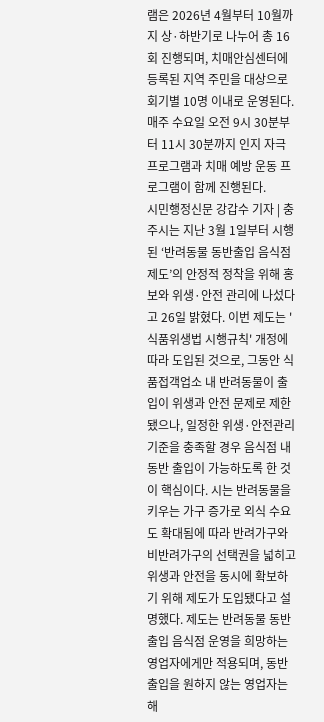램은 2026년 4월부터 10월까지 상·하반기로 나누어 총 16회 진행되며, 치매안심센터에 등록된 지역 주민을 대상으로 회기별 10명 이내로 운영된다. 매주 수요일 오전 9시 30분부터 11시 30분까지 인지 자극 프로그램과 치매 예방 운동 프로그램이 함께 진행된다.
시민행정신문 강갑수 기자 | 충주시는 지난 3월 1일부터 시행된 ‘반려동물 동반출입 음식점 제도’의 안정적 정착을 위해 홍보와 위생·안전 관리에 나섰다고 26일 밝혔다. 이번 제도는 '식품위생법 시행규칙' 개정에 따라 도입된 것으로, 그동안 식품접객업소 내 반려동물이 출입이 위생과 안전 문제로 제한됐으나, 일정한 위생·안전관리 기준을 충족할 경우 음식점 내 동반 출입이 가능하도록 한 것이 핵심이다. 시는 반려동물을 키우는 가구 증가로 외식 수요도 확대됨에 따라 반려가구와 비반려가구의 선택권을 넓히고 위생과 안전을 동시에 확보하기 위해 제도가 도입됐다고 설명했다. 제도는 반려동물 동반 출입 음식점 운영을 희망하는 영업자에게만 적용되며, 동반 출입을 원하지 않는 영업자는 해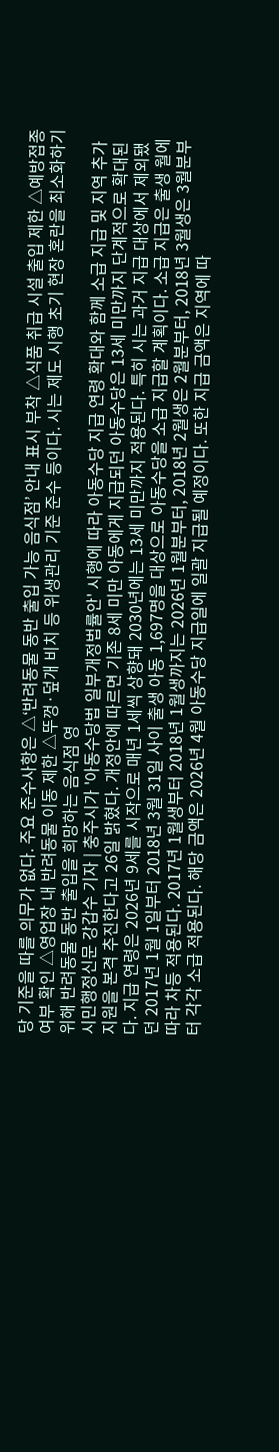당 기준을 따를 의무가 없다. 주요 준수사항은 △‘반려동물 동반 출입 가능 음식점’ 안내 표시 부착 △식품 취급 시설 출입 제한 △예방접종 여부 확인 △영업장 내 반려동물 이동 제한 △뚜껑·덮개 비치 등 위생관리 기준 준수 등이다. 시는 제도 시행 초기 현장 혼란을 최소화하기 위해 반려동물 동반 출입을 희망하는 음식점 영
시민행정신문 강갑수 기자 | 충주시가 '아동수당법 일부개정법률안' 시행에 따라 아동수당 지급 연령 확대와 함께 소급 지급 및 지역 추가 지원을 본격 추진한다고 26일 밝혔다. 개정안에 따르면 기존 8세 미만 아동에게 지급되던 아동수당은 13세 미만까지 단계적으로 확대된다. 지급 연령은 2026년 9세를 시작으로 매년 1세씩 상향돼 2030년에는 13세 미만까지 적용된다. 특히 시는 과거 지급 대상에서 제외됐던 2017년 1월 1일부터 2018년 3월 31일 사이 출생 아동 1,697명을 대상으로 아동수당을 소급 지급할 계획이다. 소급 지급은 출생 월에 따라 차등 적용된다. 2017년 1월생부터 2018년 1월생까지는 2026년 1월분부터, 2018년 2월생은 2월분부터, 2018년 3월생은 3월분부터 각각 소급 적용된다. 해당 금액은 2026년 4월 아동수당 지급일에 일괄 지급될 예정이다. 또한 지급 금액은 지역에 따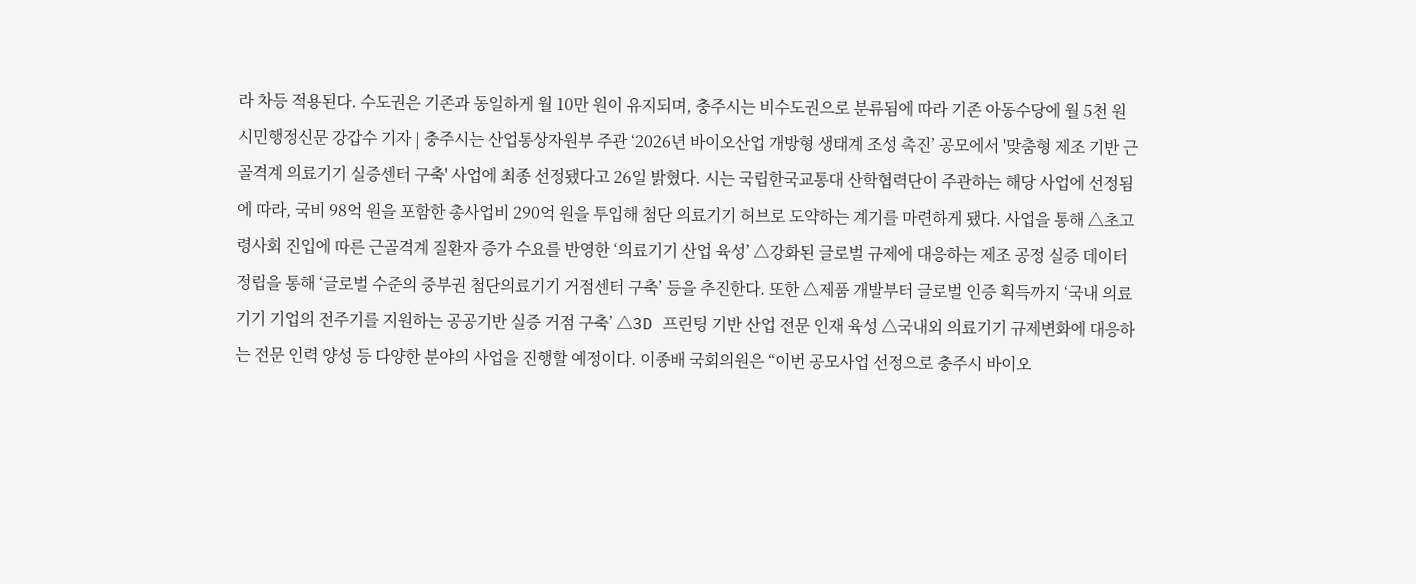라 차등 적용된다. 수도권은 기존과 동일하게 월 10만 원이 유지되며, 충주시는 비수도권으로 분류됨에 따라 기존 아동수당에 월 5천 원
시민행정신문 강갑수 기자 | 충주시는 산업통상자원부 주관 ‘2026년 바이오산업 개방형 생태계 조성 촉진’ 공모에서 '맞춤형 제조 기반 근골격계 의료기기 실증센터 구축' 사업에 최종 선정됐다고 26일 밝혔다. 시는 국립한국교통대 산학협력단이 주관하는 해당 사업에 선정됨에 따라, 국비 98억 원을 포함한 총사업비 290억 원을 투입해 첨단 의료기기 허브로 도약하는 계기를 마련하게 됐다. 사업을 통해 △초고령사회 진입에 따른 근골격계 질환자 증가 수요를 반영한 ‘의료기기 산업 육성’ △강화된 글로벌 규제에 대응하는 제조 공정 실증 데이터 정립을 통해 ‘글로벌 수준의 중부권 첨단의료기기 거점센터 구축’ 등을 추진한다. 또한 △제품 개발부터 글로벌 인증 획득까지 ‘국내 의료기기 기업의 전주기를 지원하는 공공기반 실증 거점 구축’ △3D 프린팅 기반 산업 전문 인재 육성 △국내외 의료기기 규제변화에 대응하는 전문 인력 양성 등 다양한 분야의 사업을 진행할 예정이다. 이종배 국회의원은 “이번 공모사업 선정으로 충주시 바이오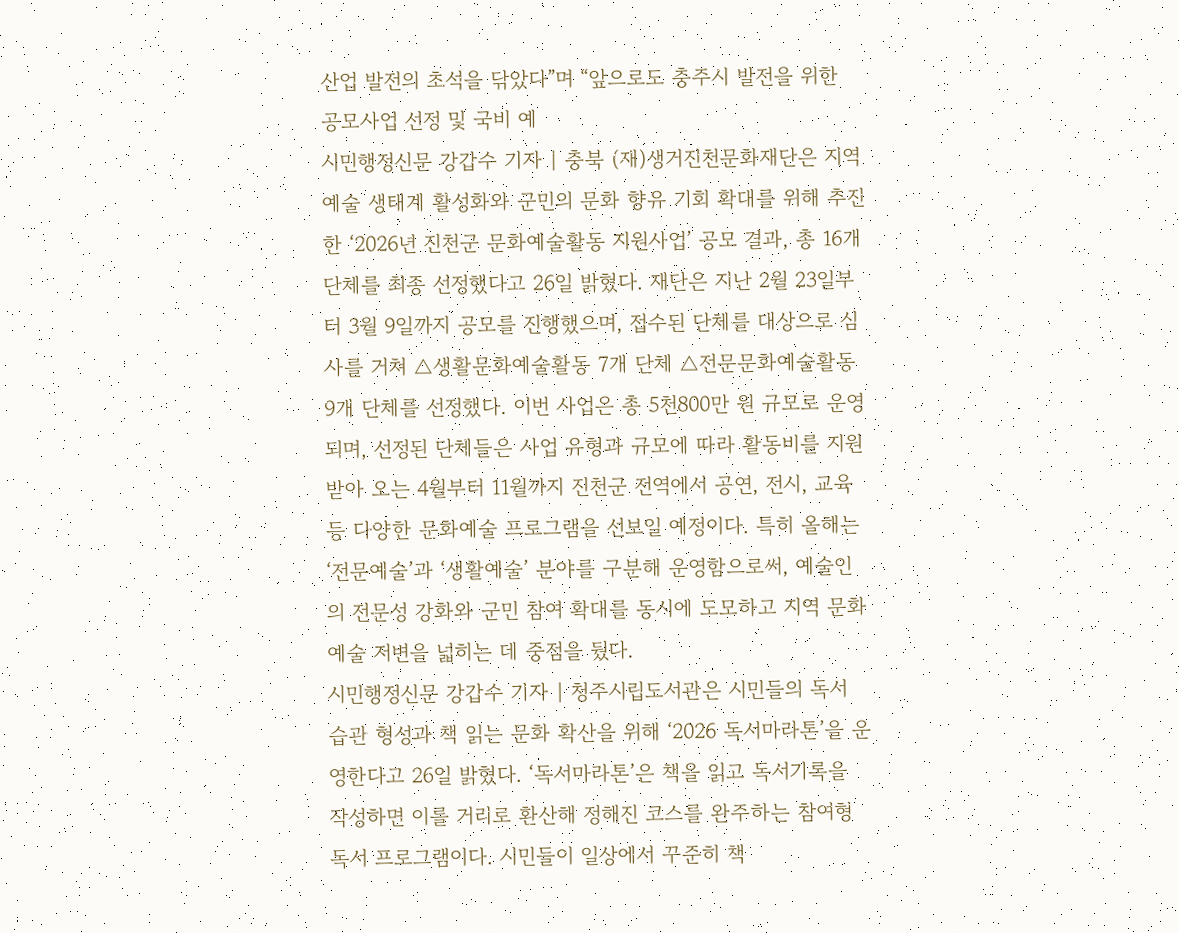산업 발전의 초석을 닦았다”며 “앞으로도 충주시 발전을 위한 공모사업 선정 및 국비 예
시민행정신문 강갑수 기자 | 충북 (재)생거진천문화재단은 지역 예술 생태계 활성화와 군민의 문화 향유 기회 확대를 위해 추진한 ‘2026년 진천군 문화예술활동 지원사업’ 공모 결과, 총 16개 단체를 최종 선정했다고 26일 밝혔다. 재단은 지난 2월 23일부터 3월 9일까지 공모를 진행했으며, 접수된 단체를 대상으로 심사를 거쳐 △생활문화예술활동 7개 단체 △전문문화예술활동 9개 단체를 선정했다. 이번 사업은 총 5천800만 원 규모로 운영되며, 선정된 단체들은 사업 유형과 규모에 따라 활동비를 지원받아 오는 4월부터 11월까지 진천군 전역에서 공연, 전시, 교육 등 다양한 문화예술 프로그램을 선보일 예정이다. 특히 올해는 ‘전문예술’과 ‘생활예술’ 분야를 구분해 운영함으로써, 예술인의 전문성 강화와 군민 참여 확대를 동시에 도모하고 지역 문화예술 저변을 넓히는 데 중점을 뒀다.
시민행정신문 강갑수 기자 | 청주시립도서관은 시민들의 독서 습관 형성과 책 읽는 문화 확산을 위해 ‘2026 독서마라톤’을 운영한다고 26일 밝혔다. ‘독서마라톤’은 책을 읽고 독서기록을 작성하면 이를 거리로 환산해 정해진 코스를 완주하는 참여형 독서 프로그램이다. 시민들이 일상에서 꾸준히 책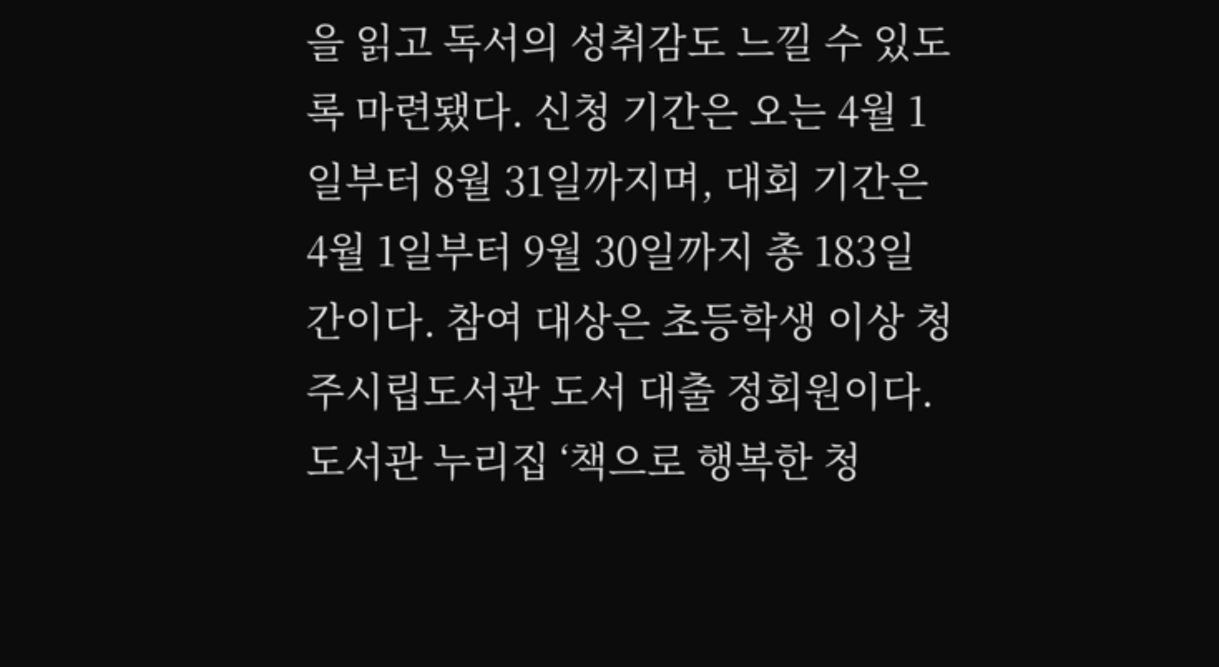을 읽고 독서의 성취감도 느낄 수 있도록 마련됐다. 신청 기간은 오는 4월 1일부터 8월 31일까지며, 대회 기간은 4월 1일부터 9월 30일까지 총 183일간이다. 참여 대상은 초등학생 이상 청주시립도서관 도서 대출 정회원이다. 도서관 누리집 ‘책으로 행복한 청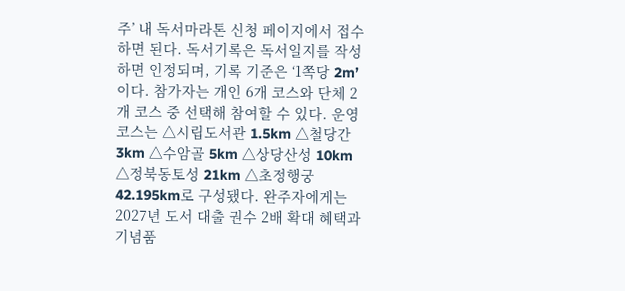주’ 내 독서마라톤 신청 페이지에서 접수하면 된다. 독서기록은 독서일지를 작성하면 인정되며, 기록 기준은 ‘1쪽당 2m’이다. 참가자는 개인 6개 코스와 단체 2개 코스 중 선택해 참여할 수 있다. 운영 코스는 △시립도서관 1.5km △철당간 3km △수암골 5km △상당산성 10km △정북동토성 21km △초정행궁 42.195km로 구성됐다. 완주자에게는 2027년 도서 대출 권수 2배 확대 혜택과 기념품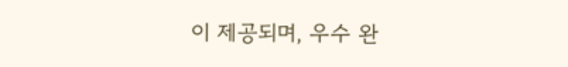이 제공되며, 우수 완